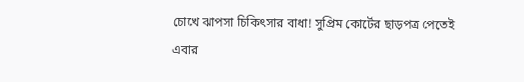চোখে ঝাপসা চিকিৎসার বাধা! সুপ্রিম কোর্টের ছাড়পত্র পেতেই এবার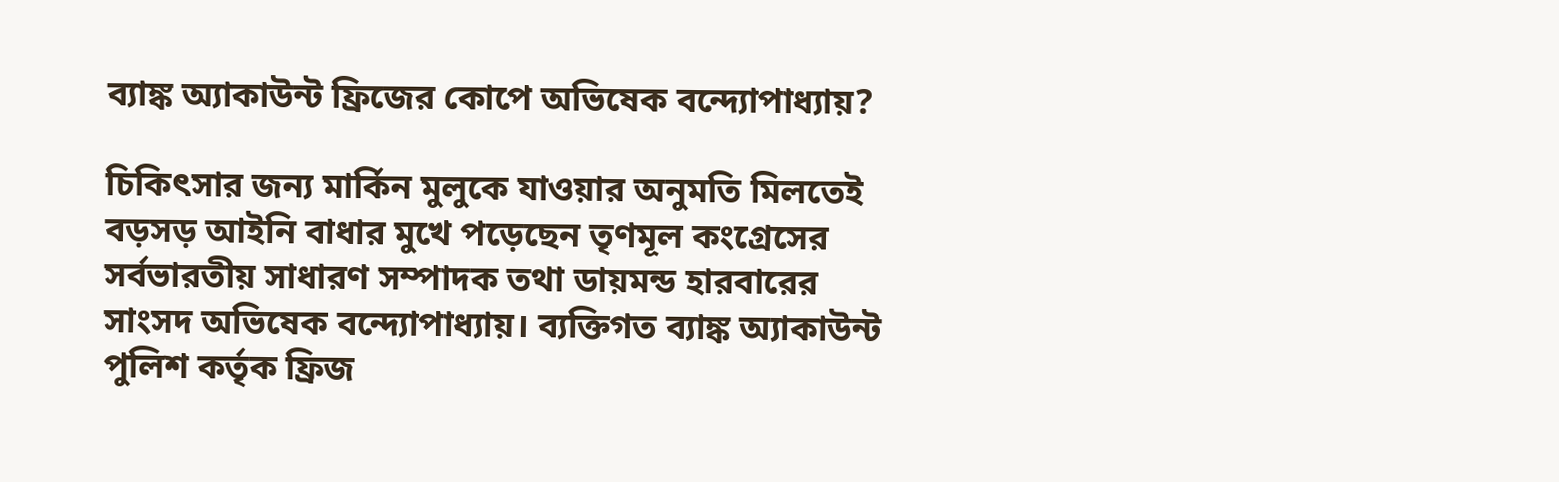ব্যাঙ্ক অ্যাকাউন্ট ফ্রিজের কোপে অভিষেক বন্দ্যোপাধ্যায়?

চিকিৎসার জন্য মার্কিন মুলুকে যাওয়ার অনুমতি মিলতেই বড়সড় আইনি বাধার মুখে পড়েছেন তৃণমূল কংগ্রেসের সর্বভারতীয় সাধারণ সম্পাদক তথা ডায়মন্ড হারবারের সাংসদ অভিষেক বন্দ্যোপাধ্যায়। ব্যক্তিগত ব্যাঙ্ক অ্যাকাউন্ট পুলিশ কর্তৃক ফ্রিজ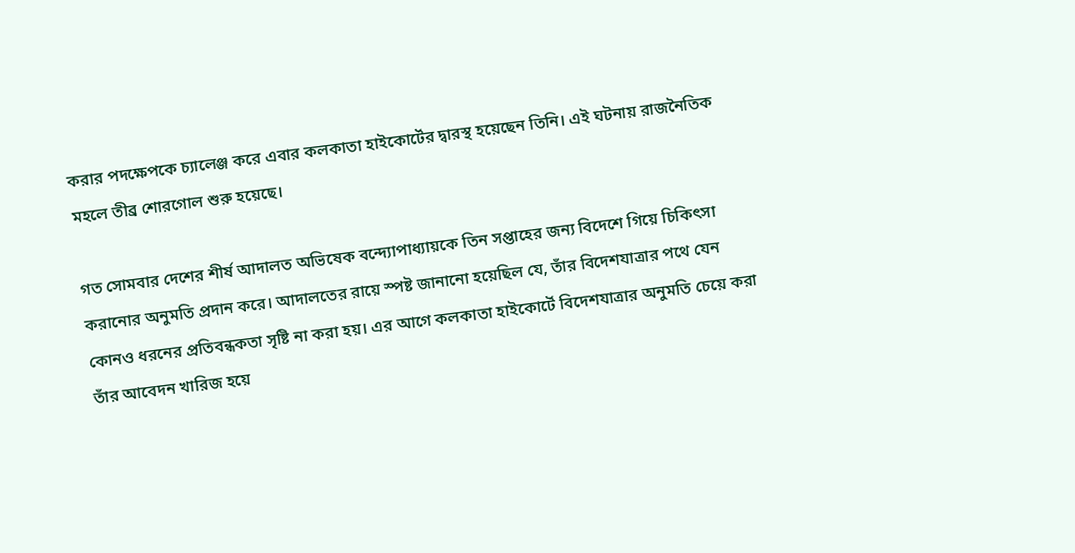করার পদক্ষেপকে চ্যালেঞ্জ করে এবার কলকাতা হাইকোর্টের দ্বারস্থ হয়েছেন তিনি। এই ঘটনায় রাজনৈতিক মহলে তীব্র শোরগোল শুরু হয়েছে।

গত সোমবার দেশের শীর্ষ আদালত অভিষেক বন্দ্যোপাধ্যায়কে তিন সপ্তাহের জন্য বিদেশে গিয়ে চিকিৎসা করানোর অনুমতি প্রদান করে। আদালতের রায়ে স্পষ্ট জানানো হয়েছিল যে, তাঁর বিদেশযাত্রার পথে যেন কোনও ধরনের প্রতিবন্ধকতা সৃষ্টি না করা হয়। এর আগে কলকাতা হাইকোর্টে বিদেশযাত্রার অনুমতি চেয়ে করা তাঁর আবেদন খারিজ হয়ে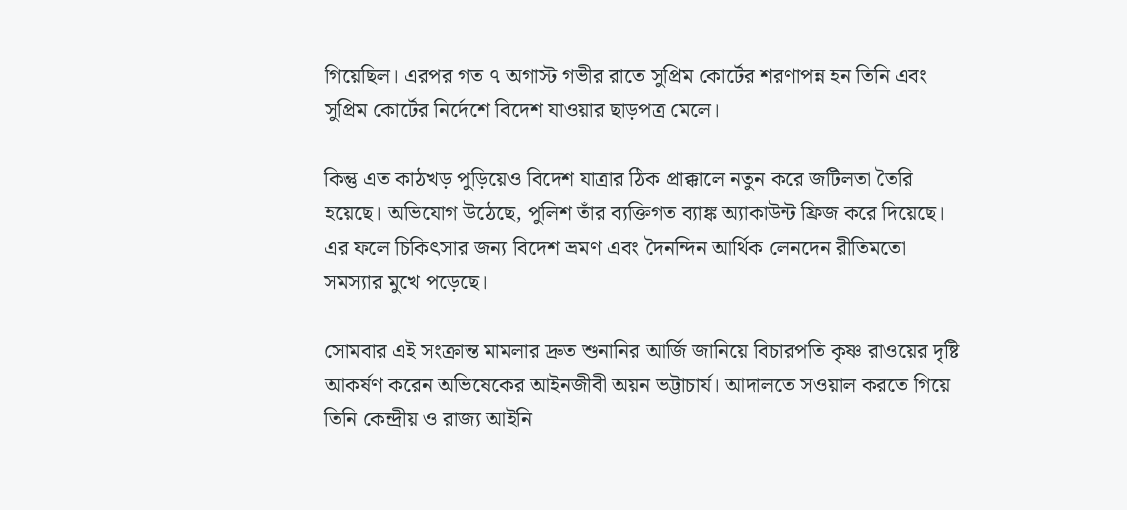গিয়েছিল। এরপর গত ৭ অগাস্ট গভীর রাতে সুপ্রিম কোর্টের শরণাপন্ন হন তিনি এবং সুপ্রিম কোর্টের নির্দেশে বিদেশ যাওয়ার ছাড়পত্র মেলে।

কিন্তু এত কাঠখড় পুড়িয়েও বিদেশ যাত্রার ঠিক প্রাক্কালে নতুন করে জটিলতা তৈরি হয়েছে। অভিযোগ উঠেছে, পুলিশ তাঁর ব্যক্তিগত ব্যাঙ্ক অ্যাকাউন্ট ফ্রিজ করে দিয়েছে। এর ফলে চিকিৎসার জন্য বিদেশ ভ্রমণ এবং দৈনন্দিন আর্থিক লেনদেন রীতিমতো সমস্যার মুখে পড়েছে।

সোমবার এই সংক্রান্ত মামলার দ্রুত শুনানির আর্জি জানিয়ে বিচারপতি কৃষ্ণ রাওয়ের দৃষ্টি আকর্ষণ করেন অভিষেকের আইনজীবী অয়ন ভট্টাচার্য। আদালতে সওয়াল করতে গিয়ে তিনি কেন্দ্রীয় ও রাজ্য আইনি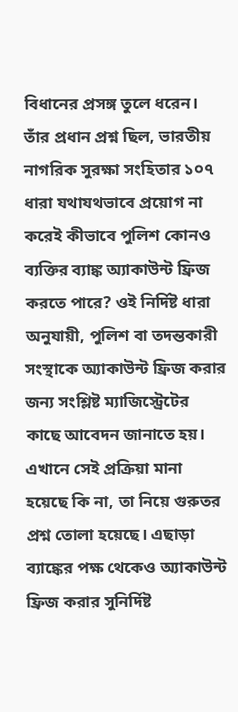বিধানের প্রসঙ্গ তুলে ধরেন। তাঁর প্রধান প্রশ্ন ছিল, ভারতীয় নাগরিক সুরক্ষা সংহিতার ১০৭ ধারা যথাযথভাবে প্রয়োগ না করেই কীভাবে পুলিশ কোনও ব্যক্তির ব্যাঙ্ক অ্যাকাউন্ট ফ্রিজ করতে পারে? ওই নির্দিষ্ট ধারা অনুযায়ী, পুলিশ বা তদন্তকারী সংস্থাকে অ্যাকাউন্ট ফ্রিজ করার জন্য সংশ্লিষ্ট ম্যাজিস্ট্রেটের কাছে আবেদন জানাতে হয়। এখানে সেই প্রক্রিয়া মানা হয়েছে কি না, তা নিয়ে গুরুতর প্রশ্ন তোলা হয়েছে। এছাড়া ব্যাঙ্কের পক্ষ থেকেও অ্যাকাউন্ট ফ্রিজ করার সুনির্দিষ্ট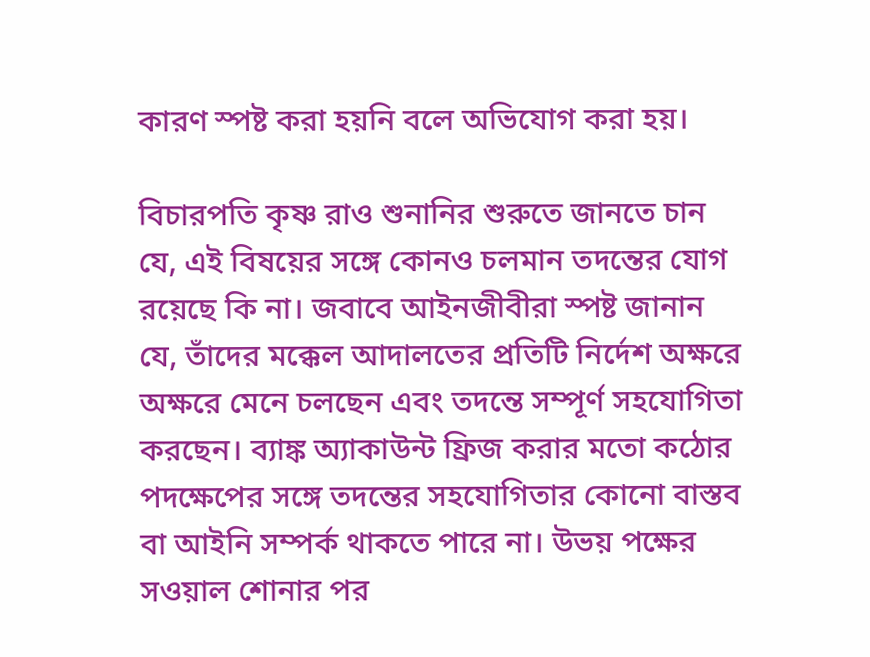কারণ স্পষ্ট করা হয়নি বলে অভিযোগ করা হয়।

বিচারপতি কৃষ্ণ রাও শুনানির শুরুতে জানতে চান যে, এই বিষয়ের সঙ্গে কোনও চলমান তদন্তের যোগ রয়েছে কি না। জবাবে আইনজীবীরা স্পষ্ট জানান যে, তাঁদের মক্কেল আদালতের প্রতিটি নির্দেশ অক্ষরে অক্ষরে মেনে চলছেন এবং তদন্তে সম্পূর্ণ সহযোগিতা করছেন। ব্যাঙ্ক অ্যাকাউন্ট ফ্রিজ করার মতো কঠোর পদক্ষেপের সঙ্গে তদন্তের সহযোগিতার কোনো বাস্তব বা আইনি সম্পর্ক থাকতে পারে না। উভয় পক্ষের সওয়াল শোনার পর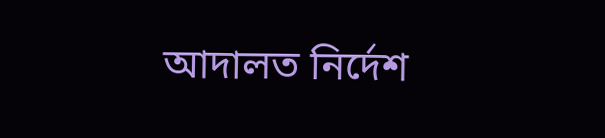আদালত নির্দেশ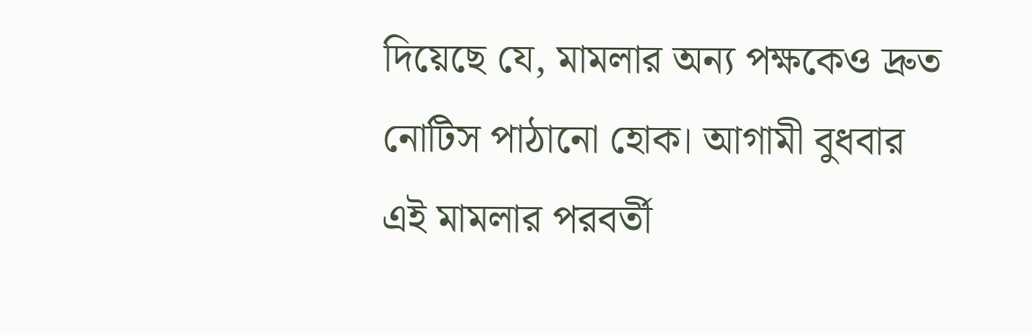দিয়েছে যে, মামলার অন্য পক্ষকেও দ্রুত নোটিস পাঠানো হোক। আগামী বুধবার এই মামলার পরবর্তী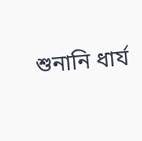শুনানি ধার্য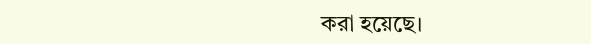করা হয়েছে।